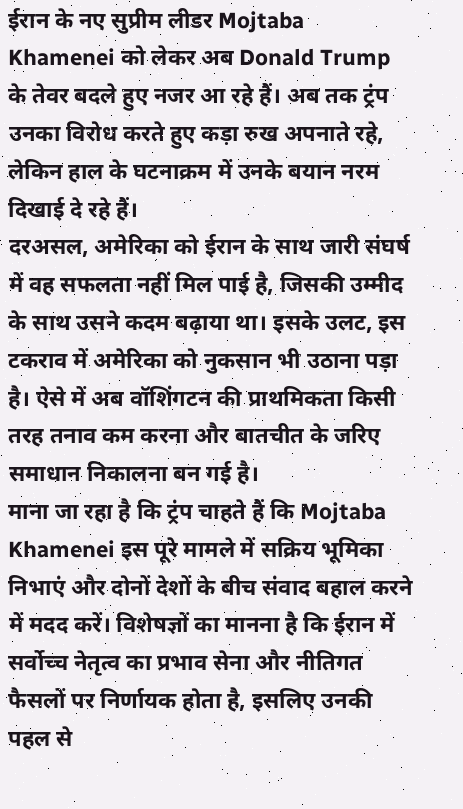ईरान के नए सुप्रीम लीडर Mojtaba Khamenei को लेकर अब Donald Trump के तेवर बदले हुए नजर आ रहे हैं। अब तक ट्रंप उनका विरोध करते हुए कड़ा रुख अपनाते रहे, लेकिन हाल के घटनाक्रम में उनके बयान नरम दिखाई दे रहे हैं।
दरअसल, अमेरिका को ईरान के साथ जारी संघर्ष में वह सफलता नहीं मिल पाई है, जिसकी उम्मीद के साथ उसने कदम बढ़ाया था। इसके उलट, इस टकराव में अमेरिका को नुकसान भी उठाना पड़ा है। ऐसे में अब वॉशिंगटन की प्राथमिकता किसी तरह तनाव कम करना और बातचीत के जरिए समाधान निकालना बन गई है।
माना जा रहा है कि ट्रंप चाहते हैं कि Mojtaba Khamenei इस पूरे मामले में सक्रिय भूमिका निभाएं और दोनों देशों के बीच संवाद बहाल करने में मदद करें। विशेषज्ञों का मानना है कि ईरान में सर्वोच्च नेतृत्व का प्रभाव सेना और नीतिगत फैसलों पर निर्णायक होता है, इसलिए उनकी पहल से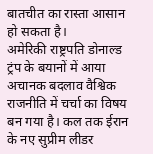बातचीत का रास्ता आसान हो सकता है।
अमेरिकी राष्ट्रपति डोनाल्ड ट्रंप के बयानों में आया अचानक बदलाव वैश्विक राजनीति में चर्चा का विषय बन गया है। कल तक ईरान के नए सुप्रीम लीडर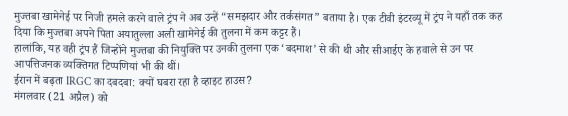मुज्तबा खामेनेई पर निजी हमले करने वाले ट्रंप ने अब उन्हें “समझदार और तर्कसंगत” बताया है। एक टीवी इंटरव्यू में ट्रंप ने यहाँ तक कह दिया कि मुज्तबा अपने पिता अयातुल्ला अली खामेनेई की तुलना में कम कट्टर हैं।
हालांकि, यह वही ट्रंप हैं जिन्होंने मुज्तबा की नियुक्ति पर उनकी तुलना एक ‘बदमाश’ से की थी और सीआईए के हवाले से उन पर आपत्तिजनक व्यक्तिगत टिप्पणियां भी की थीं।
ईरान में बढ़ता IRGC का दबदबा: क्यों घबरा रहा है व्हाइट हाउस?
मंगलवार (21 अप्रैल) को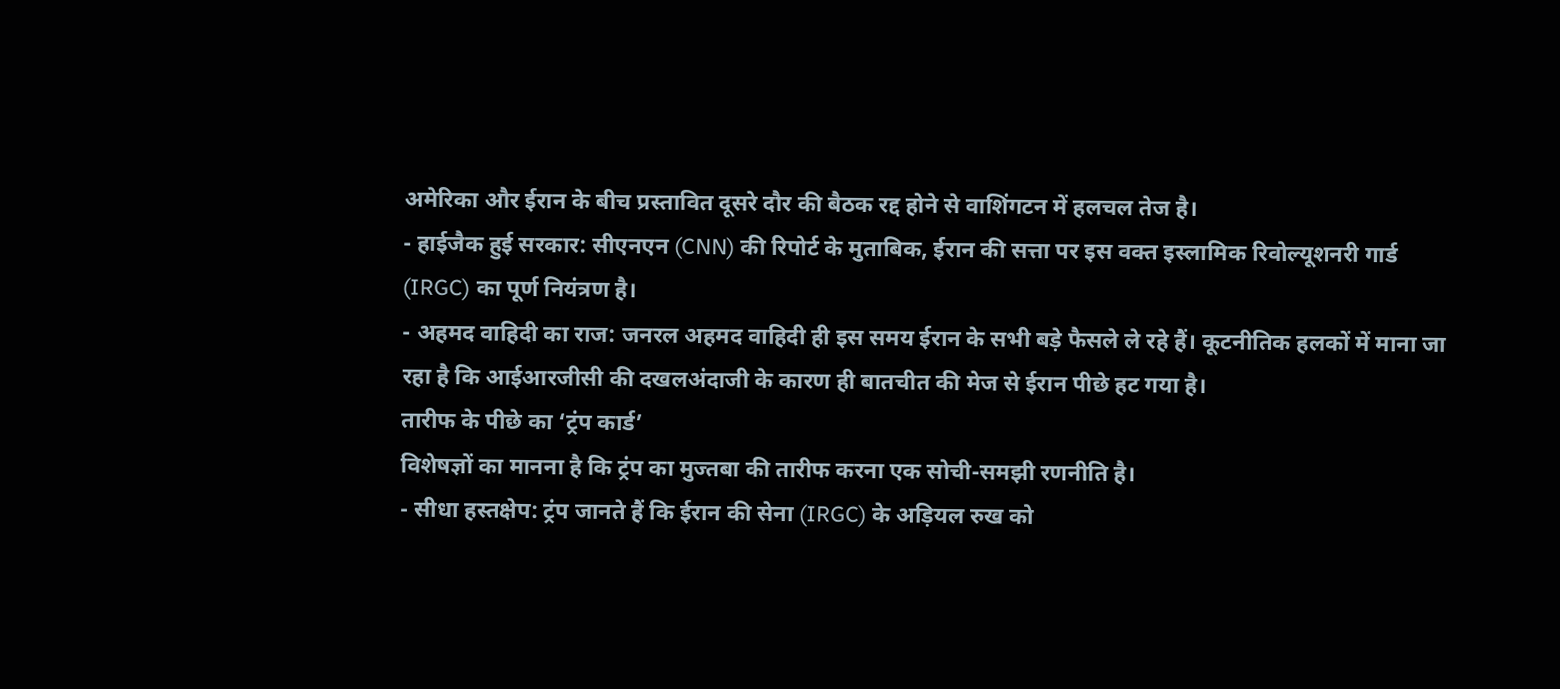अमेरिका और ईरान के बीच प्रस्तावित दूसरे दौर की बैठक रद्द होने से वाशिंगटन में हलचल तेज है।
- हाईजैक हुई सरकार: सीएनएन (CNN) की रिपोर्ट के मुताबिक, ईरान की सत्ता पर इस वक्त इस्लामिक रिवोल्यूशनरी गार्ड (IRGC) का पूर्ण नियंत्रण है।
- अहमद वाहिदी का राज: जनरल अहमद वाहिदी ही इस समय ईरान के सभी बड़े फैसले ले रहे हैं। कूटनीतिक हलकों में माना जा रहा है कि आईआरजीसी की दखलअंदाजी के कारण ही बातचीत की मेज से ईरान पीछे हट गया है।
तारीफ के पीछे का ‘ट्रंप कार्ड’
विशेषज्ञों का मानना है कि ट्रंप का मुज्तबा की तारीफ करना एक सोची-समझी रणनीति है।
- सीधा हस्तक्षेप: ट्रंप जानते हैं कि ईरान की सेना (IRGC) के अड़ियल रुख को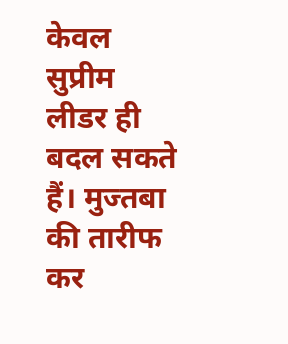केवल सुप्रीम लीडर ही बदल सकते हैं। मुज्तबा की तारीफ कर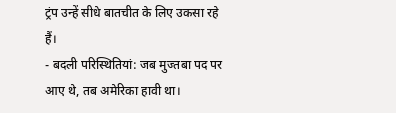ट्रंप उन्हें सीधे बातचीत के लिए उकसा रहे हैं।
- बदली परिस्थितियां: जब मुज्तबा पद पर आए थे, तब अमेरिका हावी था।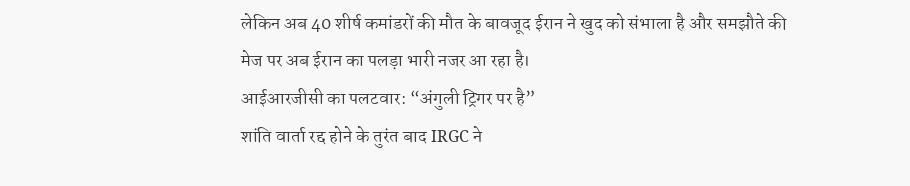लेकिन अब 40 शीर्ष कमांडरों की मौत के बावजूद ईरान ने खुद को संभाला है और समझौते की मेज पर अब ईरान का पलड़ा भारी नजर आ रहा है।
आईआरजीसी का पलटवार: “अंगुली ट्रिगर पर है”
शांति वार्ता रद्द होने के तुरंत बाद IRGC ने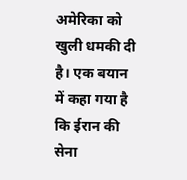अमेरिका को खुली धमकी दी है। एक बयान में कहा गया है कि ईरान की सेना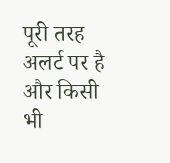पूरी तरह अलर्ट पर है और किसी भी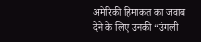अमेरिकी हिमाकत का जवाब देने के लिए उनकी “उंगली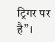ट्रिगर पर है”।